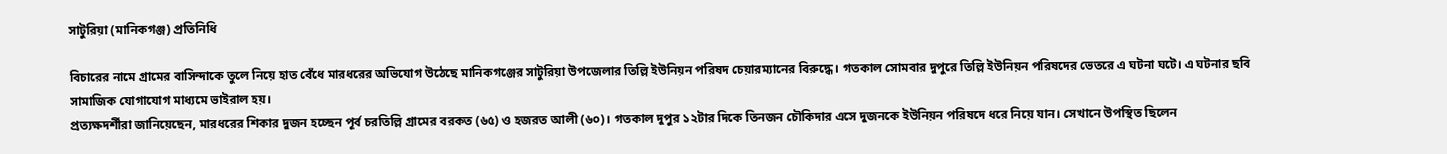সাটুরিয়া (মানিকগঞ্জ) প্রতিনিধি

বিচারের নামে গ্রামের বাসিন্দাকে তুলে নিয়ে হাত বেঁধে মারধরের অভিযোগ উঠেছে মানিকগঞ্জের সাটুরিয়া উপজেলার তিল্লি ইউনিয়ন পরিষদ চেয়ারম্যানের বিরুদ্ধে। গতকাল সোমবার দুপুরে তিল্লি ইউনিয়ন পরিষদের ভেতরে এ ঘটনা ঘটে। এ ঘটনার ছবি সামাজিক যোগাযোগ মাধ্যমে ভাইরাল হয়।
প্রত্যক্ষদর্শীরা জানিয়েছেন, মারধরের শিকার দুজন হচ্ছেন পূর্ব চরতিল্লি গ্রামের বরকত (৬৫) ও হজরত আলী (৬০)। গতকাল দুপুর ১২টার দিকে তিনজন চৌকিদার এসে দুজনকে ইউনিয়ন পরিষদে ধরে নিয়ে যান। সেখানে উপস্থিত ছিলেন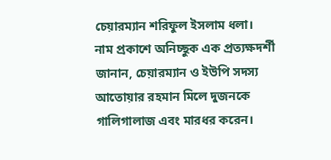চেয়ারম্যান শরিফুল ইসলাম ধলা।
নাম প্রকাশে অনিচ্ছুক এক প্রত্যক্ষদর্শী জানান, চেয়ারম্যান ও ইউপি সদস্য আতোয়ার রহমান মিলে দুজনকে গালিগালাজ এবং মারধর করেন।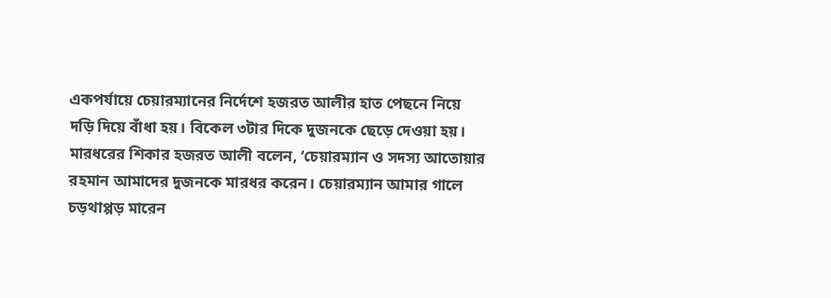একপর্যায়ে চেয়ারম্যানের নির্দেশে হজরত আলীর হাত পেছনে নিয়ে দড়ি দিয়ে বাঁধা হয়। বিকেল ৩টার দিকে দুজনকে ছেড়ে দেওয়া হয়।
মারধরের শিকার হজরত আলী বলেন, ‘চেয়ারম্যান ও সদস্য আতোয়ার রহমান আমাদের দুজনকে মারধর করেন। চেয়ারম্যান আমার গালে চড়থাপ্পড় মারেন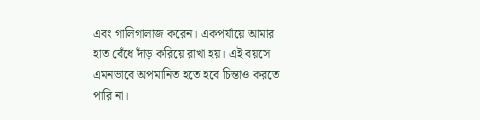এবং গালিগালাজ করেন। একপর্যায়ে আমার হাত বেঁধে দাঁড় করিয়ে রাখা হয়। এই বয়সে এমনভাবে অপমানিত হতে হবে চিন্তাও করতে পারি না।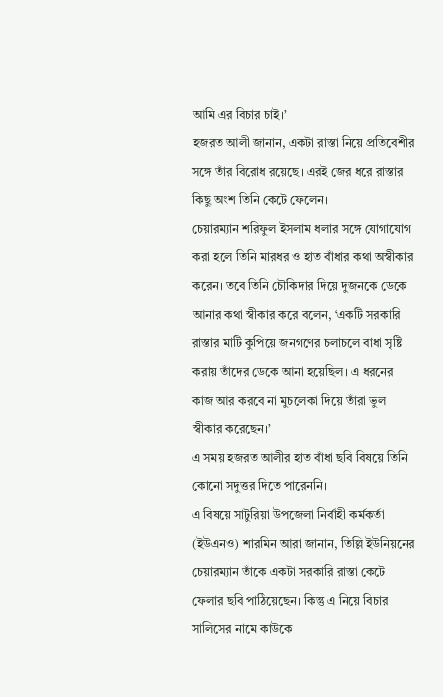আমি এর বিচার চাই।’
হজরত আলী জানান, একটা রাস্তা নিয়ে প্রতিবেশীর সঙ্গে তাঁর বিরোধ রয়েছে। এরই জের ধরে রাস্তার কিছু অংশ তিনি কেটে ফেলেন।
চেয়ারম্যান শরিফুল ইসলাম ধলার সঙ্গে যোগাযোগ করা হলে তিনি মারধর ও হাত বাঁধার কথা অস্বীকার করেন। তবে তিনি চৌকিদার দিয়ে দুজনকে ডেকে আনার কথা স্বীকার করে বলেন, ‘একটি সরকারি রাস্তার মাটি কুপিয়ে জনগণের চলাচলে বাধা সৃষ্টি করায় তাঁদের ডেকে আনা হয়েছিল। এ ধরনের কাজ আর করবে না মুচলেকা দিয়ে তাঁরা ভুল স্বীকার করেছেন।’
এ সময় হজরত আলীর হাত বাঁধা ছবি বিষয়ে তিনি কোনো সদুত্তর দিতে পারেননি।
এ বিষয়ে সাটুরিয়া উপজেলা নির্বাহী কর্মকর্তা (ইউএনও) শারমিন আরা জানান, তিল্লি ইউনিয়নের চেয়ারম্যান তাঁকে একটা সরকারি রাস্তা কেটে ফেলার ছবি পাঠিয়েছেন। কিন্তু এ নিয়ে বিচার সালিসের নামে কাউকে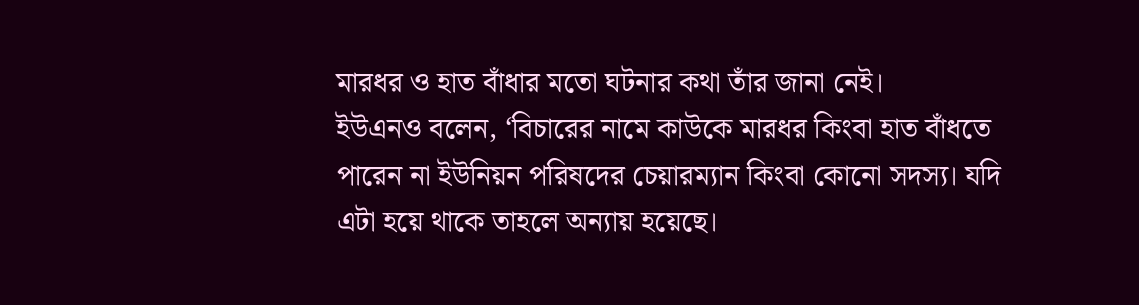মারধর ও হাত বাঁধার মতো ঘটনার কথা তাঁর জানা নেই।
ইউএনও বলেন, ‘বিচারের নামে কাউকে মারধর কিংবা হাত বাঁধতে পারেন না ইউনিয়ন পরিষদের চেয়ারম্যান কিংবা কোনো সদস্য। যদি এটা হয়ে থাকে তাহলে অন্যায় হয়েছে।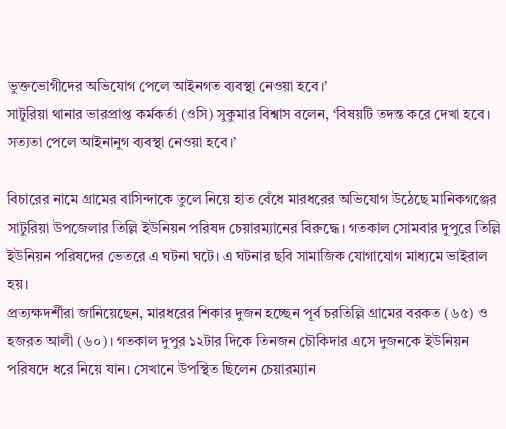ভুক্তভোগীদের অভিযোগ পেলে আইনগত ব্যবস্থা নেওয়া হবে।’
সাটুরিয়া থানার ভারপ্রাপ্ত কর্মকর্তা (ওসি) সুকুমার বিশ্বাস বলেন, ‘বিষয়টি তদন্ত করে দেখা হবে। সত্যতা পেলে আইনানুগ ব্যবস্থা নেওয়া হবে।’

বিচারের নামে গ্রামের বাসিন্দাকে তুলে নিয়ে হাত বেঁধে মারধরের অভিযোগ উঠেছে মানিকগঞ্জের সাটুরিয়া উপজেলার তিল্লি ইউনিয়ন পরিষদ চেয়ারম্যানের বিরুদ্ধে। গতকাল সোমবার দুপুরে তিল্লি ইউনিয়ন পরিষদের ভেতরে এ ঘটনা ঘটে। এ ঘটনার ছবি সামাজিক যোগাযোগ মাধ্যমে ভাইরাল হয়।
প্রত্যক্ষদর্শীরা জানিয়েছেন, মারধরের শিকার দুজন হচ্ছেন পূর্ব চরতিল্লি গ্রামের বরকত (৬৫) ও হজরত আলী (৬০)। গতকাল দুপুর ১২টার দিকে তিনজন চৌকিদার এসে দুজনকে ইউনিয়ন পরিষদে ধরে নিয়ে যান। সেখানে উপস্থিত ছিলেন চেয়ারম্যান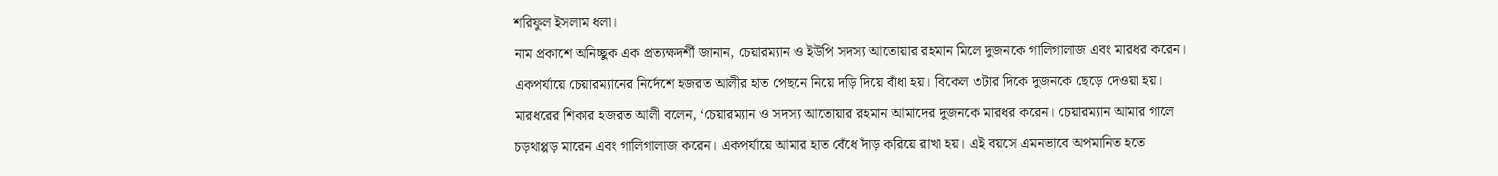শরিফুল ইসলাম ধলা।
নাম প্রকাশে অনিচ্ছুক এক প্রত্যক্ষদর্শী জানান, চেয়ারম্যান ও ইউপি সদস্য আতোয়ার রহমান মিলে দুজনকে গালিগালাজ এবং মারধর করেন। একপর্যায়ে চেয়ারম্যানের নির্দেশে হজরত আলীর হাত পেছনে নিয়ে দড়ি দিয়ে বাঁধা হয়। বিকেল ৩টার দিকে দুজনকে ছেড়ে দেওয়া হয়।
মারধরের শিকার হজরত আলী বলেন, ‘চেয়ারম্যান ও সদস্য আতোয়ার রহমান আমাদের দুজনকে মারধর করেন। চেয়ারম্যান আমার গালে চড়থাপ্পড় মারেন এবং গালিগালাজ করেন। একপর্যায়ে আমার হাত বেঁধে দাঁড় করিয়ে রাখা হয়। এই বয়সে এমনভাবে অপমানিত হতে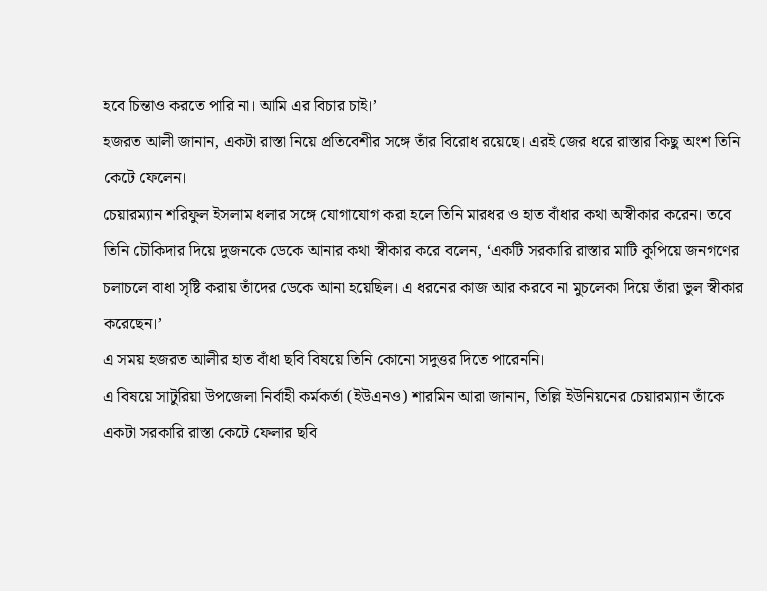হবে চিন্তাও করতে পারি না। আমি এর বিচার চাই।’
হজরত আলী জানান, একটা রাস্তা নিয়ে প্রতিবেশীর সঙ্গে তাঁর বিরোধ রয়েছে। এরই জের ধরে রাস্তার কিছু অংশ তিনি কেটে ফেলেন।
চেয়ারম্যান শরিফুল ইসলাম ধলার সঙ্গে যোগাযোগ করা হলে তিনি মারধর ও হাত বাঁধার কথা অস্বীকার করেন। তবে তিনি চৌকিদার দিয়ে দুজনকে ডেকে আনার কথা স্বীকার করে বলেন, ‘একটি সরকারি রাস্তার মাটি কুপিয়ে জনগণের চলাচলে বাধা সৃষ্টি করায় তাঁদের ডেকে আনা হয়েছিল। এ ধরনের কাজ আর করবে না মুচলেকা দিয়ে তাঁরা ভুল স্বীকার করেছেন।’
এ সময় হজরত আলীর হাত বাঁধা ছবি বিষয়ে তিনি কোনো সদুত্তর দিতে পারেননি।
এ বিষয়ে সাটুরিয়া উপজেলা নির্বাহী কর্মকর্তা (ইউএনও) শারমিন আরা জানান, তিল্লি ইউনিয়নের চেয়ারম্যান তাঁকে একটা সরকারি রাস্তা কেটে ফেলার ছবি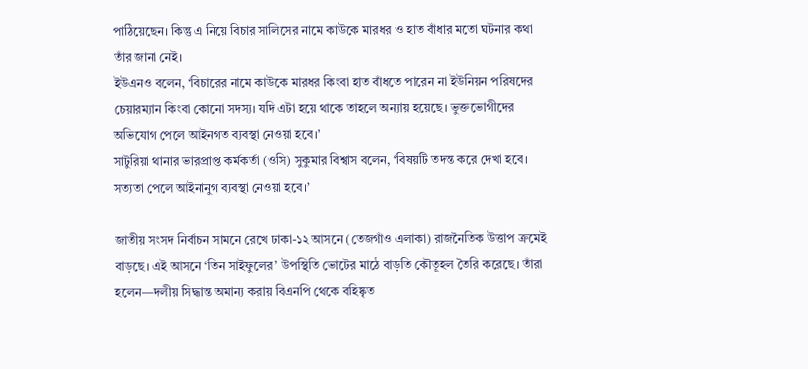পাঠিয়েছেন। কিন্তু এ নিয়ে বিচার সালিসের নামে কাউকে মারধর ও হাত বাঁধার মতো ঘটনার কথা তাঁর জানা নেই।
ইউএনও বলেন, ‘বিচারের নামে কাউকে মারধর কিংবা হাত বাঁধতে পারেন না ইউনিয়ন পরিষদের চেয়ারম্যান কিংবা কোনো সদস্য। যদি এটা হয়ে থাকে তাহলে অন্যায় হয়েছে। ভুক্তভোগীদের অভিযোগ পেলে আইনগত ব্যবস্থা নেওয়া হবে।’
সাটুরিয়া থানার ভারপ্রাপ্ত কর্মকর্তা (ওসি) সুকুমার বিশ্বাস বলেন, ‘বিষয়টি তদন্ত করে দেখা হবে। সত্যতা পেলে আইনানুগ ব্যবস্থা নেওয়া হবে।’

জাতীয় সংসদ নির্বাচন সামনে রেখে ঢাকা-১২ আসনে (তেজগাঁও এলাকা) রাজনৈতিক উত্তাপ ক্রমেই বাড়ছে। এই আসনে ‘তিন সাইফুলের’ উপস্থিতি ভোটের মাঠে বাড়তি কৌতূহল তৈরি করেছে। তাঁরা হলেন—দলীয় সিদ্ধান্ত অমান্য করায় বিএনপি থেকে বহিষ্কৃত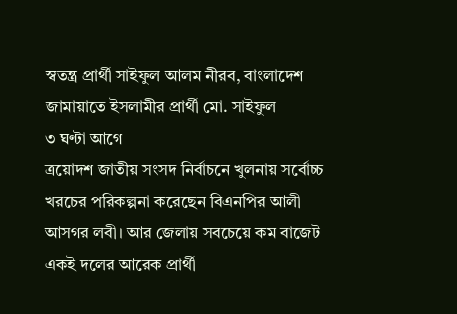স্বতন্ত্র প্রার্থী সাইফুল আলম নীরব, বাংলাদেশ জামায়াতে ইসলামীর প্রার্থী মো. সাইফুল
৩ ঘণ্টা আগে
ত্রয়োদশ জাতীয় সংসদ নির্বাচনে খুলনায় সর্বোচ্চ খরচের পরিকল্পনা করেছেন বিএনপির আলী আসগর লবী। আর জেলায় সবচেয়ে কম বাজেট একই দলের আরেক প্রার্থী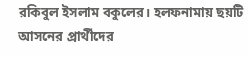রকিবুল ইসলাম বকুলের। হলফনামায় ছয়টি আসনের প্রার্থীদের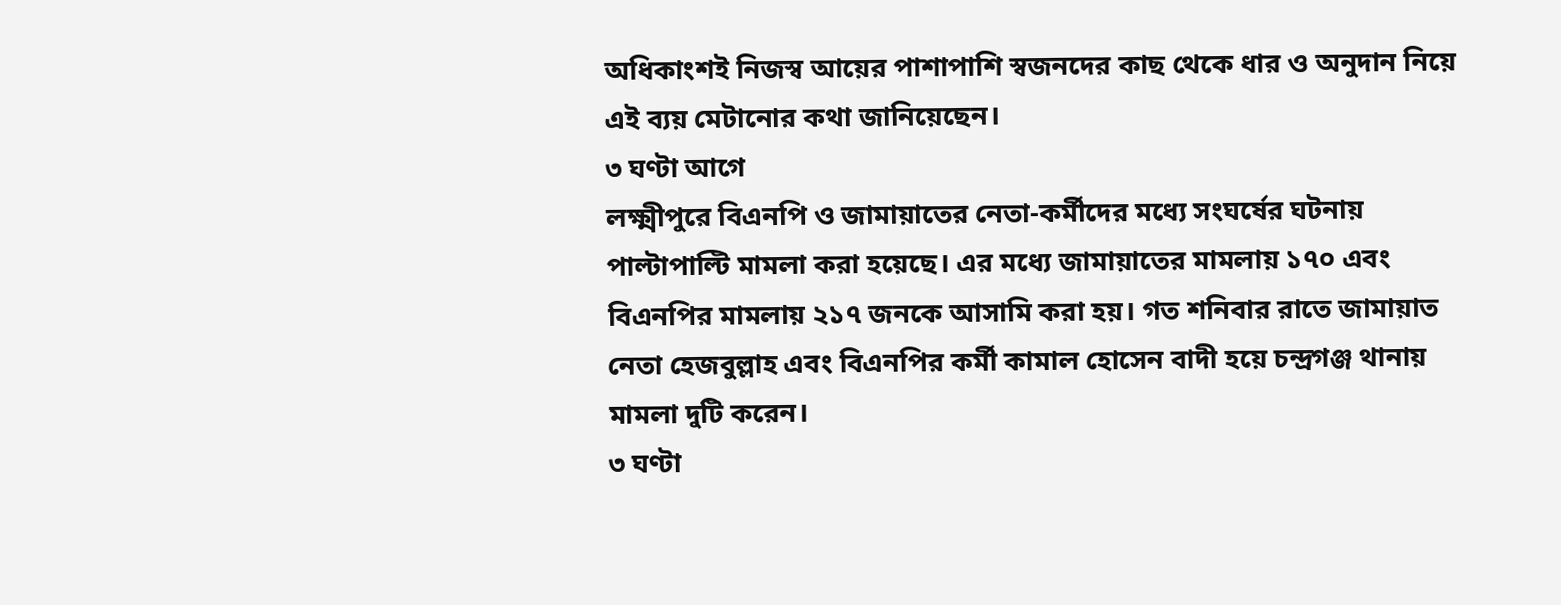অধিকাংশই নিজস্ব আয়ের পাশাপাশি স্বজনদের কাছ থেকে ধার ও অনুদান নিয়ে এই ব্যয় মেটানোর কথা জানিয়েছেন।
৩ ঘণ্টা আগে
লক্ষ্মীপুরে বিএনপি ও জামায়াতের নেতা-কর্মীদের মধ্যে সংঘর্ষের ঘটনায় পাল্টাপাল্টি মামলা করা হয়েছে। এর মধ্যে জামায়াতের মামলায় ১৭০ এবং বিএনপির মামলায় ২১৭ জনকে আসামি করা হয়। গত শনিবার রাতে জামায়াত নেতা হেজবুল্লাহ এবং বিএনপির কর্মী কামাল হোসেন বাদী হয়ে চন্দ্রগঞ্জ থানায় মামলা দুটি করেন।
৩ ঘণ্টা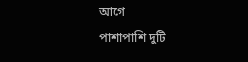আগে
পাশাপাশি দুটি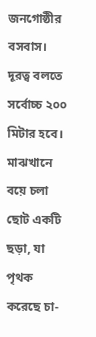জনগোষ্ঠীর বসবাস। দূরত্ব বলতে সর্বোচ্চ ২০০ মিটার হবে। মাঝখানে বয়ে চলা ছোট একটি ছড়া, যা পৃথক করেছে চা-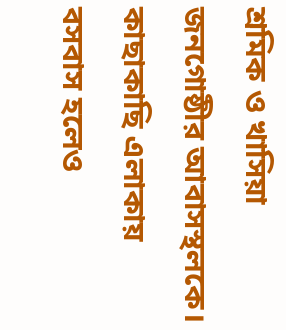শ্রমিক ও খাসিয়া জনগোষ্ঠীর আবাসস্থলকে। কাছাকাছি এলাকায় বসবাস হলেও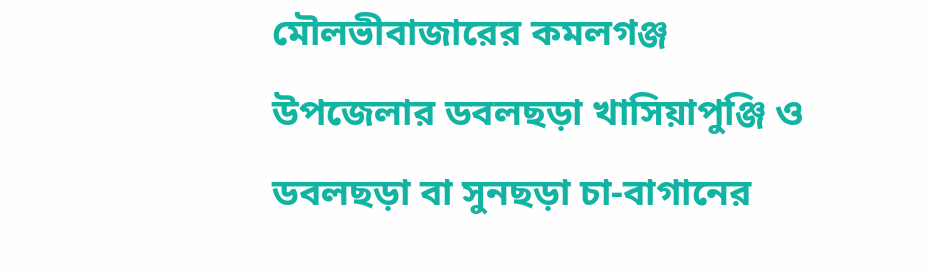মৌলভীবাজারের কমলগঞ্জ উপজেলার ডবলছড়া খাসিয়াপুঞ্জি ও ডবলছড়া বা সুনছড়া চা-বাগানের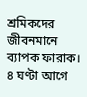শ্রমিকদের জীবনমানে ব্যাপক ফারাক।
৪ ঘণ্টা আগে